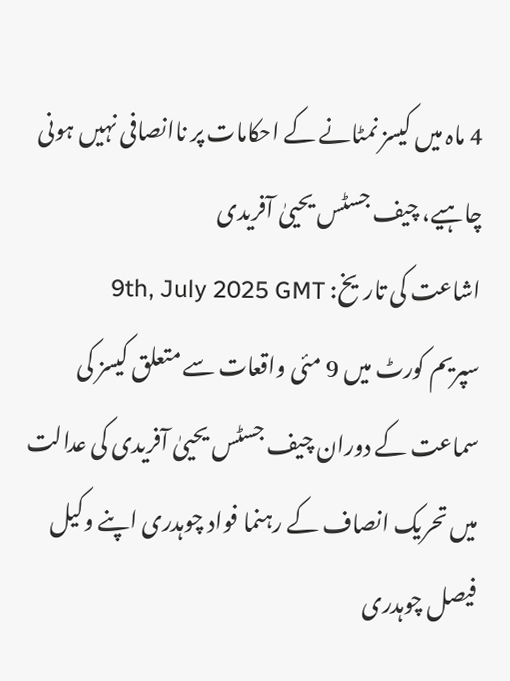4 ماہ میں کیسز نمٹانے کے احکامات پر ناانصافی نہیں ہونی چاہیے، چیف جسٹس یحییٰ آفریدی
اشاعت کی تاریخ: 9th, July 2025 GMT
سپریم کورٹ میں 9 مئی واقعات سے متعلق کیسز کی سماعت کے دوران چیف جسٹس یحییٰ آفریدی کی عدالت میں تحریک انصاف کے رہنما فواد چوہدری اپنے وکیل فیصل چوہدری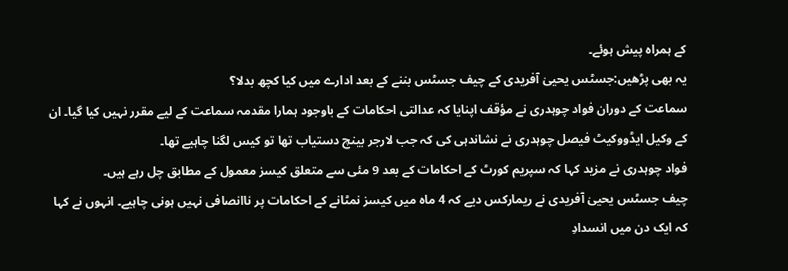کے ہمراہ پیش ہوئے۔
یہ بھی پڑھیں:جسٹس یحییٰ آفریدی کے چیف جسٹس بننے کے بعد ادارے میں کیا کچھ بدلا؟
سماعت کے دوران فواد چوہدری نے مؤقف اپنایا کہ عدالتی احکامات کے باوجود ہمارا مقدمہ سماعت کے لیے مقرر نہیں کیا گیا۔ ان کے وکیل ایڈووکیٹ فیصل چوہدری نے نشاندہی کی کہ جب لارجر بینچ دستیاب تھا تو کیس لگنا چاہیے تھا۔
فواد چوہدری نے مزید کہا کہ سپریم کورٹ کے احکامات کے بعد 9 مئی سے متعلق کیسز معمول کے مطابق چل رہے ہیں۔
چیف جسٹس یحییٰ آفریدی نے ریمارکس دیے کہ 4 ماہ میں کیسز نمٹانے کے احکامات پر ناانصافی نہیں ہونی چاہیے۔ انہوں نے کہا کہ ایک دن میں انسدادِ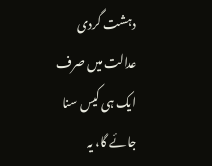دہشت گردی عدالت میں صرف ایک ہی کیس سنا جائے گا، یہ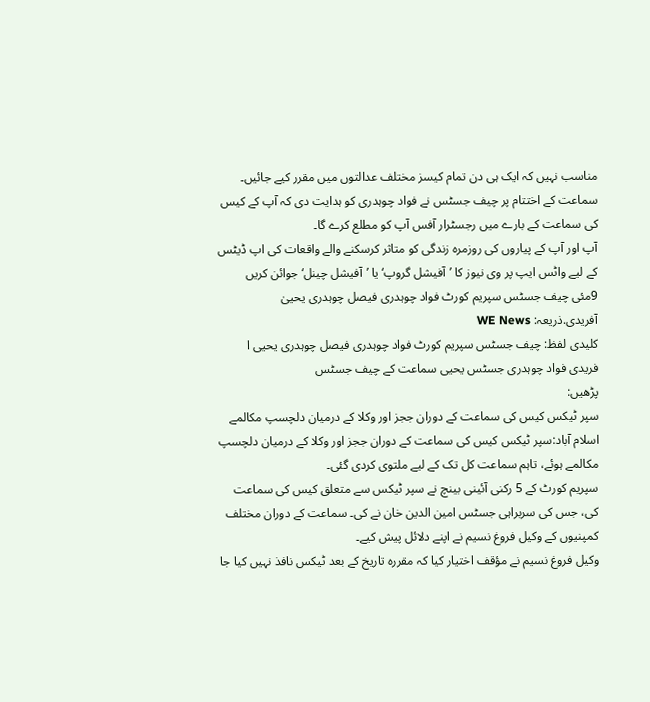مناسب نہیں کہ ایک ہی دن تمام کیسز مختلف عدالتوں میں مقرر کیے جائیں۔
سماعت کے اختتام پر چیف جسٹس نے فواد چوہدری کو ہدایت دی کہ آپ کے کیس کی سماعت کے بارے میں رجسٹرار آفس آپ کو مطلع کرے گا۔
آپ اور آپ کے پیاروں کی روزمرہ زندگی کو متاثر کرسکنے والے واقعات کی اپ ڈیٹس کے لیے واٹس ایپ پر وی نیوز کا ’آفیشل گروپ‘ یا ’آفیشل چینل‘ جوائن کریں
9مئی چیف جسٹس سپریم کورٹ فواد چوہدری فیصل چوہدری یحییٰ آفریدی.ذریعہ: WE News
کلیدی لفظ: چیف جسٹس سپریم کورٹ فواد چوہدری فیصل چوہدری یحیی ا فریدی فواد چوہدری جسٹس یحیی سماعت کے چیف جسٹس
پڑھیں:
سپر ٹیکس کیس کی سماعت کے دوران ججز اور وکلا کے درمیان دلچسپ مکالمے
اسلام آباد:سپر ٹیکس کیس کی سماعت کے دوران ججز اور وکلا کے درمیان دلچسپ مکالمے ہوئے، تاہم سماعت کل تک کے لیے ملتوی کردی گئی۔
سپریم کورٹ کے 5 رکنی آئینی بینچ نے سپر ٹیکس سے متعلق کیس کی سماعت کی، جس کی سربراہی جسٹس امین الدین خان نے کی۔ سماعت کے دوران مختلف کمپنیوں کے وکیل فروغ نسیم نے اپنے دلائل پیش کیے۔
وکیل فروغ نسیم نے مؤقف اختیار کیا کہ مقررہ تاریخ کے بعد ٹیکس نافذ نہیں کیا جا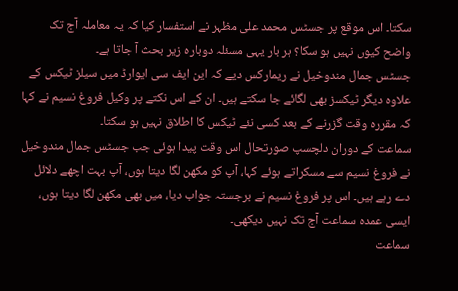سکتا۔ اس موقع پر جسٹس محمد علی مظہر نے استفسار کیا کہ یہ معاملہ آج تک واضح کیوں نہیں ہو سکا؟ ہر بار یہی مسئلہ دوبارہ زیر بحث آ جاتا ہے۔
جسٹس جمال مندوخیل نے ریمارکس دیے کہ این ایف سی ایوارڈ میں سیلز ٹیکس کے علاوہ دیگر ٹیکسز بھی لگائے جا سکتے ہیں۔ ان کے اس نکتے پر وکیل فروغ نسیم نے کہا کہ مقررہ وقت گزرنے کے بعد کسی نئے ٹیکس کا اطلاق نہیں ہو سکتا۔
سماعت کے دوران دلچسپ صورتحال اس وقت پیدا ہوئی جب جسٹس جمال مندوخیل نے فروغ نسیم سے مسکراتے ہوئے کہا، آپ کو مکھن لگا دیتا ہوں، آپ بہت اچھے دلائل دے رہے ہیں۔ اس پر فروغ نسیم نے برجستہ جواب دیا، میں بھی مکھن لگا دیتا ہوں، ایسی عمدہ سماعت آج تک نہیں دیکھی۔
سماعت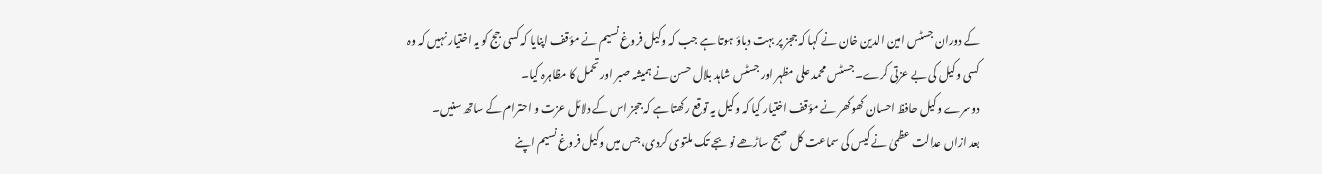کے دوران جسٹس امین الدین خان نے کہا کہ ججز پر بہت دباؤ ہوتا ہے جب کہ وکیل فروغ نسیم نے مؤقف اپنایا کہ کسی جج کو یہ اختیار نہیں کہ وہ کسی وکیل کی بے عزتی کرے۔ جسٹس محمد علی مظہر اور جسٹس شاہد بلال حسن نے ہمیشہ صبر اور تحمل کا مظاہرہ کیا۔
دوسرے وکیل حافظ احسان کھوکھر نے مؤقف اختیار کیا کہ وکیل یہ توقع رکھتا ہے کہ ججز اس کے دلائل عزت و احترام کے ساتھ سنیں۔
بعد ازاں عدالت عظمیٰ نے کیس کی سماعت کل صبح ساڑھے نو بجے تک ملتوی کردی، جس میں وکیل فروغ نسیم اپنے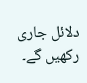دلائل جاری رکھیں گے۔